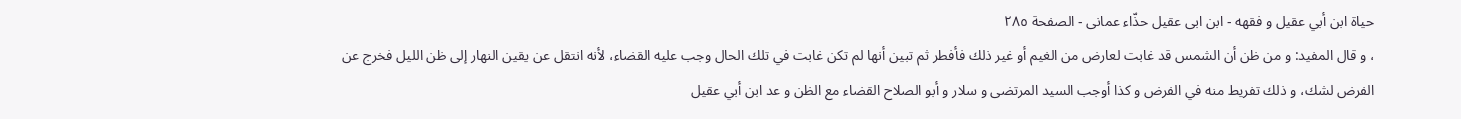حياة ابن أبي عقيل و فقهه - ابن ابى عقيل حذّاء عمانى - الصفحة ٢٨٥
، و قال المفيد: و من ظن أن الشمس قد غابت لعارض من الغيم أو غير ذلك فأفطر ثم تبين أنها لم تكن غابت في تلك الحال وجب عليه القضاء، لأنه انتقل عن يقين النهار إلى ظن الليل فخرج عن الفرض لشك، و ذلك تفريط منه في الفرض و كذا أوجب السيد المرتضى و سلار و أبو الصلاح القضاء مع الظن و عد ابن أبي عقيل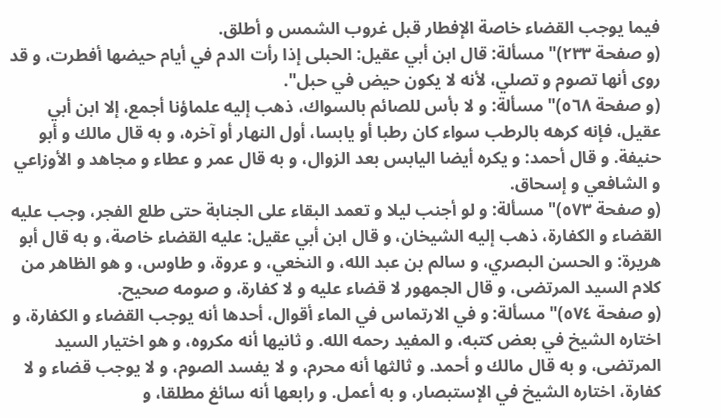فيما يوجب القضاء خاصة الإفطار قبل غروب الشمس و أطلق.
(و صفحة ٢٣٣)" مسألة: قال ابن أبي عقيل: الحبلى إذا رأت الدم في أيام حيضها أفطرت، و قد روى أنها تصوم و تصلي، لأنه لا يكون حيض في حبل".
(و صفحة ٥٦٨)" مسألة: و لا بأس للصائم بالسواك، ذهب إليه علماؤنا أجمع، إلا ابن أبي عقيل، فإنه كرهه بالرطب سواء كان رطبا أو يابسا، أول النهار أو آخره، و به قال مالك و أبو حنيفة. و قال أحمد: و يكره أيضا اليابس بعد الزوال، و به قال عمر و عطاء و مجاهد و الأوزاعي و الشافعي و إسحاق.
(و صفحة ٥٧٣)" مسألة: و لو أجنب ليلا و تعمد البقاء على الجنابة حتى طلع الفجر، وجب عليه القضاء و الكفارة، ذهب إليه الشيخان، و قال ابن أبي عقيل: عليه القضاء خاصة، و به قال أبو هريرة: و الحسن البصري، و سالم بن عبد الله، و النخعي، و عروة، و طاوس، و هو الظاهر من كلام السيد المرتضى، و قال الجمهور لا قضاء عليه و لا كفارة، و صومه صحيح.
(و صفحة ٥٧٤)" مسألة: و في الارتماس في الماء أقوال، أحدها أنه يوجب القضاء و الكفارة، و اختاره الشيخ في بعض كتبه، و المفيد رحمه الله. و ثانيها أنه مكروه، و هو اختيار السيد المرتضى، و به قال مالك و أحمد. و ثالثها أنه محرم، و لا يفسد الصوم، و لا يوجب قضاء و لا كفارة، اختاره الشيخ في الإستبصار، و به أعمل. و رابعها أنه سائغ مطلقا، و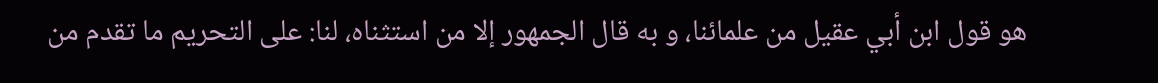هو قول ابن أبي عقيل من علمائنا، و به قال الجمهور إلا من استثناه، لنا: على التحريم ما تقدم من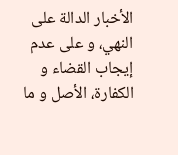الأخبار الدالة على النهي، و على عدم إيجاب القضاء و الكفارة، الأصل و ما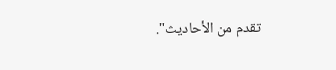تقدم من الأحاديث".